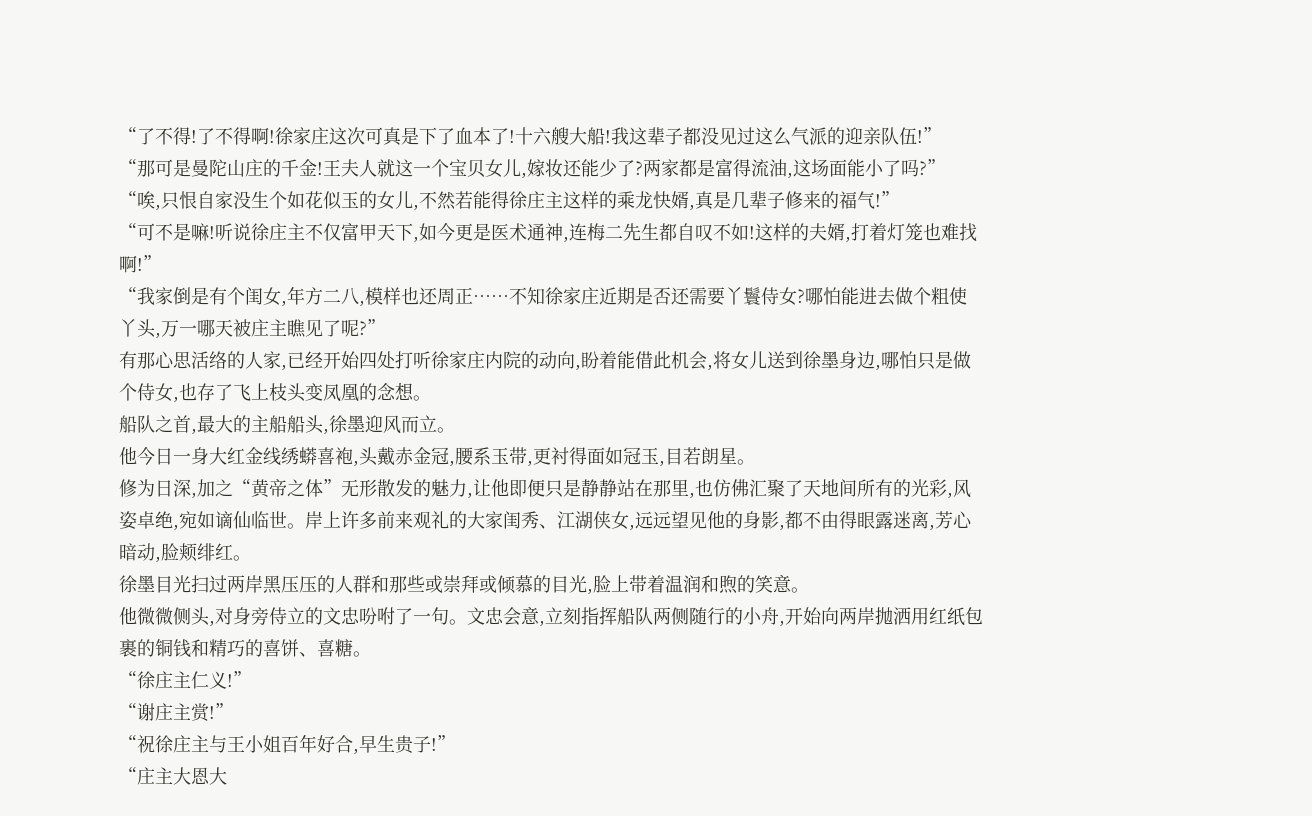“了不得!了不得啊!徐家庄这次可真是下了血本了!十六艘大船!我这辈子都没见过这么气派的迎亲队伍!”
“那可是曼陀山庄的千金!王夫人就这一个宝贝女儿,嫁妆还能少了?两家都是富得流油,这场面能小了吗?”
“唉,只恨自家没生个如花似玉的女儿,不然若能得徐庄主这样的乘龙快婿,真是几辈子修来的福气!”
“可不是嘛!听说徐庄主不仅富甲天下,如今更是医术通神,连梅二先生都自叹不如!这样的夫婿,打着灯笼也难找啊!”
“我家倒是有个闺女,年方二八,模样也还周正……不知徐家庄近期是否还需要丫鬟侍女?哪怕能进去做个粗使丫头,万一哪天被庄主瞧见了呢?”
有那心思活络的人家,已经开始四处打听徐家庄内院的动向,盼着能借此机会,将女儿送到徐墨身边,哪怕只是做个侍女,也存了飞上枝头变凤凰的念想。
船队之首,最大的主船船头,徐墨迎风而立。
他今日一身大红金线绣蟒喜袍,头戴赤金冠,腰系玉带,更衬得面如冠玉,目若朗星。
修为日深,加之“黄帝之体”无形散发的魅力,让他即便只是静静站在那里,也仿佛汇聚了天地间所有的光彩,风姿卓绝,宛如谪仙临世。岸上许多前来观礼的大家闺秀、江湖侠女,远远望见他的身影,都不由得眼露迷离,芳心暗动,脸颊绯红。
徐墨目光扫过两岸黑压压的人群和那些或崇拜或倾慕的目光,脸上带着温润和煦的笑意。
他微微侧头,对身旁侍立的文忠吩咐了一句。文忠会意,立刻指挥船队两侧随行的小舟,开始向两岸抛洒用红纸包裹的铜钱和精巧的喜饼、喜糖。
“徐庄主仁义!”
“谢庄主赏!”
“祝徐庄主与王小姐百年好合,早生贵子!”
“庄主大恩大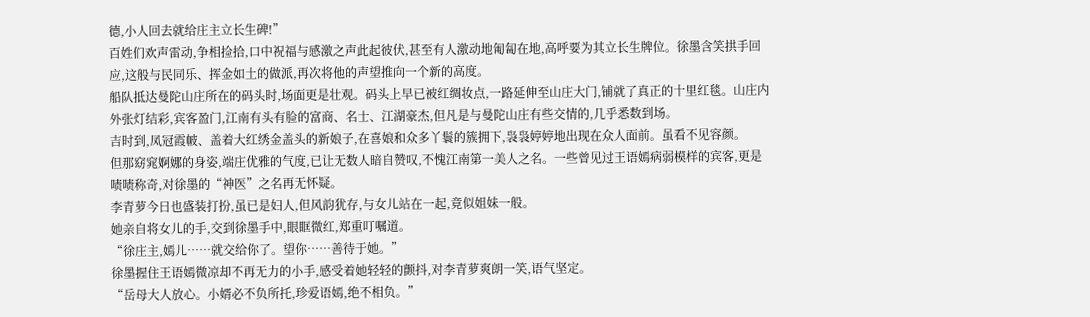德,小人回去就给庄主立长生碑!”
百姓们欢声雷动,争相捡拾,口中祝福与感激之声此起彼伏,甚至有人激动地匍匐在地,高呼要为其立长生牌位。徐墨含笑拱手回应,这般与民同乐、挥金如土的做派,再次将他的声望推向一个新的高度。
船队抵达曼陀山庄所在的码头时,场面更是壮观。码头上早已被红绸妆点,一路延伸至山庄大门,铺就了真正的十里红毯。山庄内外张灯结彩,宾客盈门,江南有头有脸的富商、名士、江湖豪杰,但凡是与曼陀山庄有些交情的,几乎悉数到场。
吉时到,凤冠霞帔、盖着大红绣金盖头的新娘子,在喜娘和众多丫鬟的簇拥下,袅袅婷婷地出现在众人面前。虽看不见容颜。
但那窈窕婀娜的身姿,端庄优雅的气度,已让无数人暗自赞叹,不愧江南第一美人之名。一些曾见过王语嫣病弱模样的宾客,更是啧啧称奇,对徐墨的“神医”之名再无怀疑。
李青萝今日也盛装打扮,虽已是妇人,但风韵犹存,与女儿站在一起,竟似姐妹一般。
她亲自将女儿的手,交到徐墨手中,眼眶微红,郑重叮嘱道。
“徐庄主,嫣儿……就交给你了。望你……善待于她。”
徐墨握住王语嫣微凉却不再无力的小手,感受着她轻轻的颤抖,对李青萝爽朗一笑,语气坚定。
“岳母大人放心。小婿必不负所托,珍爱语嫣,绝不相负。”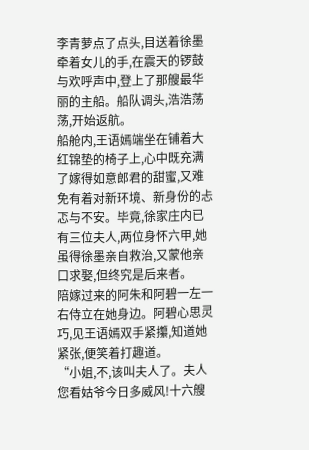李青萝点了点头,目送着徐墨牵着女儿的手,在震天的锣鼓与欢呼声中,登上了那艘最华丽的主船。船队调头,浩浩荡荡,开始返航。
船舱内,王语嫣端坐在铺着大红锦垫的椅子上,心中既充满了嫁得如意郎君的甜蜜,又难免有着对新环境、新身份的忐忑与不安。毕竟,徐家庄内已有三位夫人,两位身怀六甲,她虽得徐墨亲自救治,又蒙他亲口求娶,但终究是后来者。
陪嫁过来的阿朱和阿碧一左一右侍立在她身边。阿碧心思灵巧,见王语嫣双手紧攥,知道她紧张,便笑着打趣道。
“小姐,不,该叫夫人了。夫人您看姑爷今日多威风!十六艘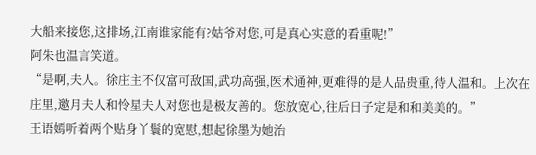大船来接您,这排场,江南谁家能有?姑爷对您,可是真心实意的看重呢!”
阿朱也温言笑道。
“是啊,夫人。徐庄主不仅富可敌国,武功高强,医术通神,更难得的是人品贵重,待人温和。上次在庄里,邀月夫人和怜星夫人对您也是极友善的。您放宽心,往后日子定是和和美美的。”
王语嫣听着两个贴身丫鬟的宽慰,想起徐墨为她治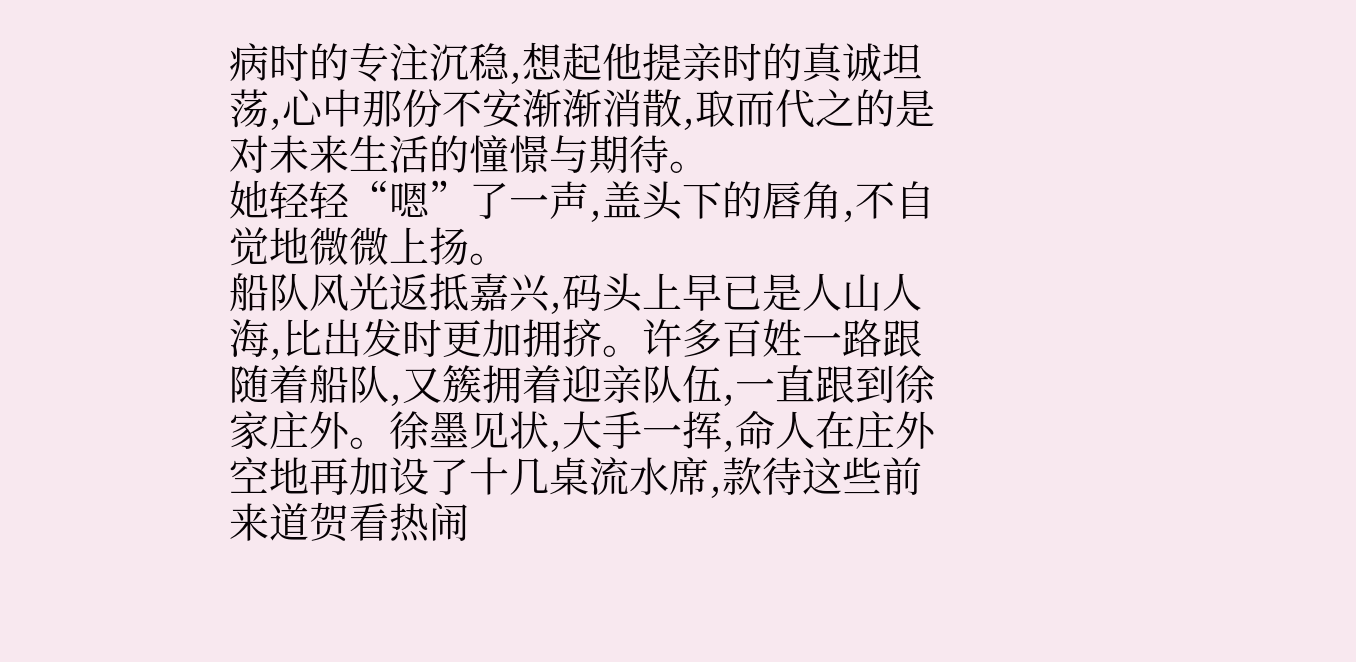病时的专注沉稳,想起他提亲时的真诚坦荡,心中那份不安渐渐消散,取而代之的是对未来生活的憧憬与期待。
她轻轻“嗯”了一声,盖头下的唇角,不自觉地微微上扬。
船队风光返抵嘉兴,码头上早已是人山人海,比出发时更加拥挤。许多百姓一路跟随着船队,又簇拥着迎亲队伍,一直跟到徐家庄外。徐墨见状,大手一挥,命人在庄外空地再加设了十几桌流水席,款待这些前来道贺看热闹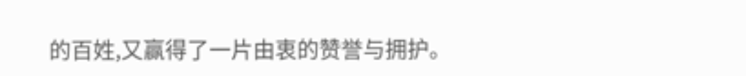的百姓,又赢得了一片由衷的赞誉与拥护。